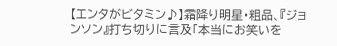【エンタがビタミン♪】霜降り明星・粗品、『ジョンソン』打ち切りに言及「本当にお笑いを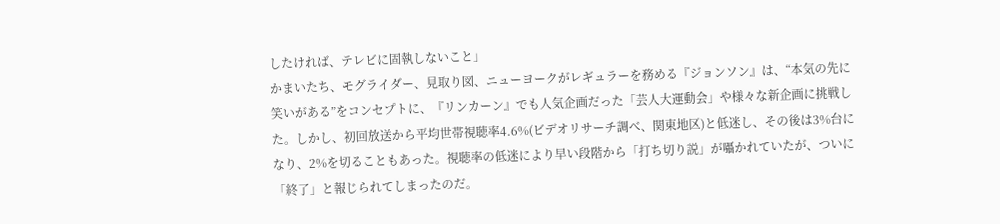したければ、テレビに固執しないこと」
かまいたち、モグライダー、見取り図、ニューヨークがレギュラーを務める『ジョンソン』は、“本気の先に笑いがある”をコンセプトに、『リンカーン』でも人気企画だった「芸人大運動会」や様々な新企画に挑戦した。しかし、初回放送から平均世帯視聴率4.6%(ビデオリサーチ調べ、関東地区)と低迷し、その後は3%台になり、2%を切ることもあった。視聴率の低迷により早い段階から「打ち切り説」が囁かれていたが、ついに「終了」と報じられてしまったのだ。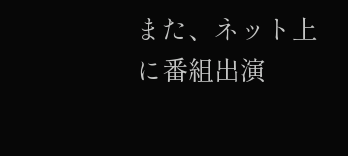また、ネット上に番組出演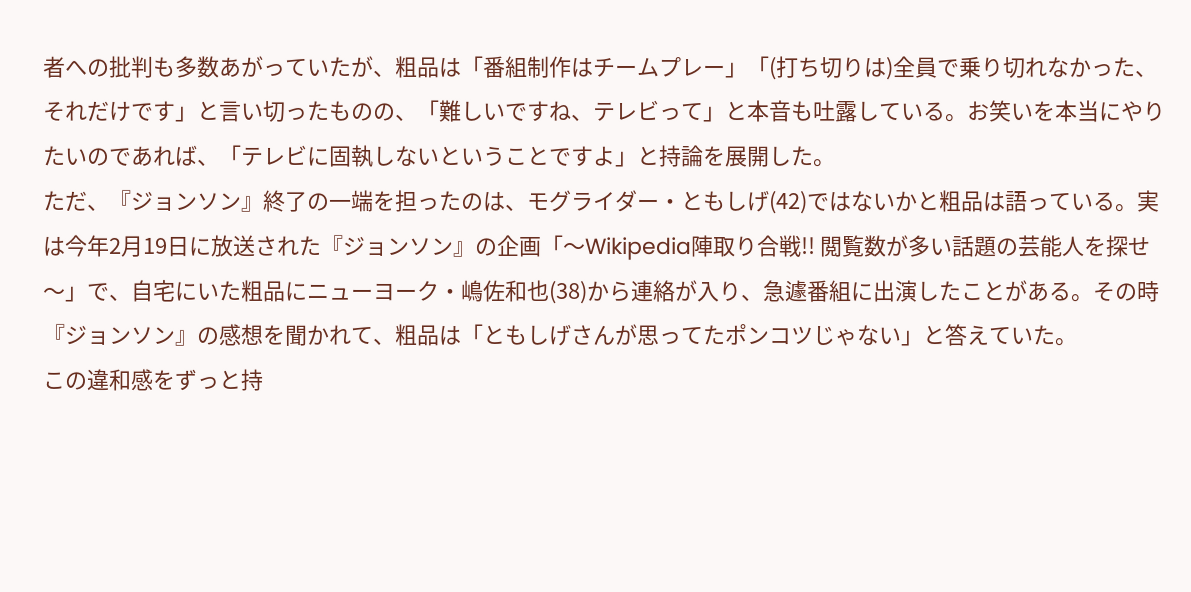者への批判も多数あがっていたが、粗品は「番組制作はチームプレー」「(打ち切りは)全員で乗り切れなかった、それだけです」と言い切ったものの、「難しいですね、テレビって」と本音も吐露している。お笑いを本当にやりたいのであれば、「テレビに固執しないということですよ」と持論を展開した。
ただ、『ジョンソン』終了の一端を担ったのは、モグライダー・ともしげ(42)ではないかと粗品は語っている。実は今年2月19日に放送された『ジョンソン』の企画「〜Wikipedia陣取り合戦!! 閲覧数が多い話題の芸能人を探せ〜」で、自宅にいた粗品にニューヨーク・嶋佐和也(38)から連絡が入り、急遽番組に出演したことがある。その時『ジョンソン』の感想を聞かれて、粗品は「ともしげさんが思ってたポンコツじゃない」と答えていた。
この違和感をずっと持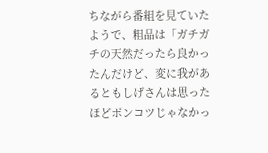ちながら番組を見ていたようで、粗品は「ガチガチの天然だったら良かったんだけど、変に我があるともしげさんは思ったほどポンコツじゃなかっ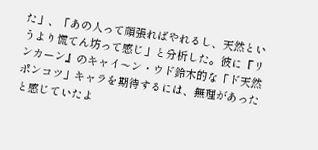た」、「あの人って頑張ればやれるし、天然というより慌てん坊って感じ」と分析した。彼に『リンカーン』のキャイ〜ン・ウド鈴木的な「ド天然ポンコツ」キャラを期待するには、無理があったと感じていたよ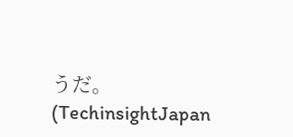うだ。
(TechinsightJapan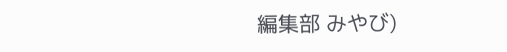編集部 みやび)